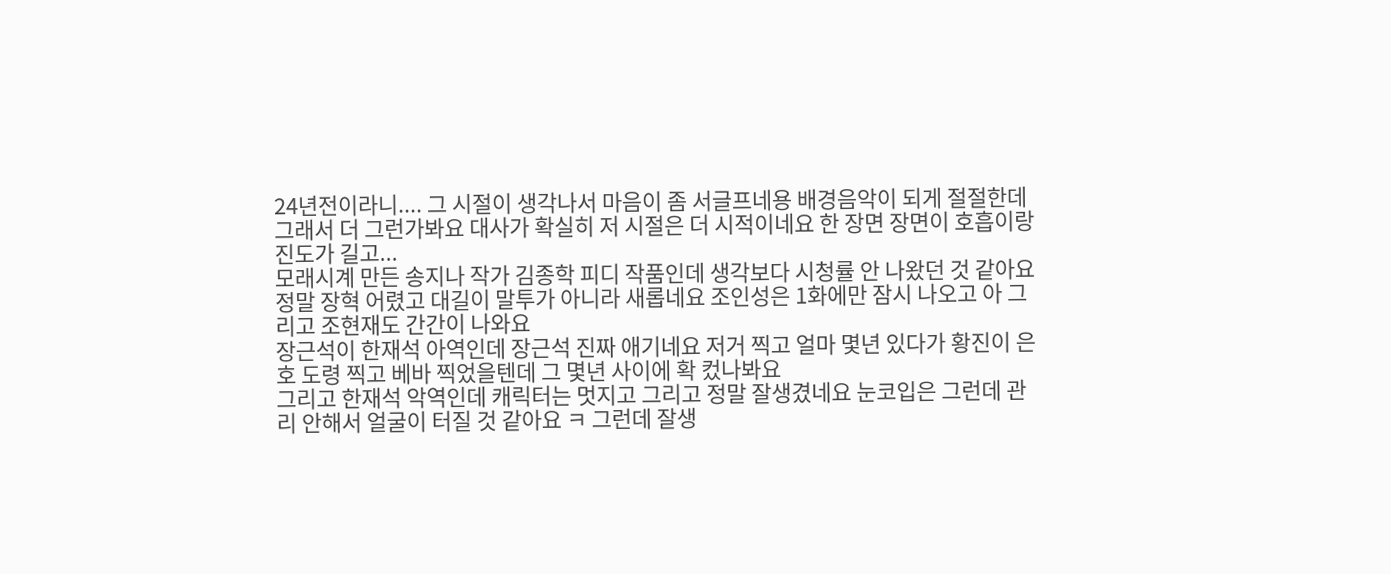24년전이라니.... 그 시절이 생각나서 마음이 좀 서글프네용 배경음악이 되게 절절한데 그래서 더 그런가봐요 대사가 확실히 저 시절은 더 시적이네요 한 장면 장면이 호흡이랑 진도가 길고...
모래시계 만든 송지나 작가 김종학 피디 작품인데 생각보다 시청률 안 나왔던 것 같아요 정말 장혁 어렸고 대길이 말투가 아니라 새롭네요 조인성은 1화에만 잠시 나오고 아 그리고 조현재도 간간이 나와요
장근석이 한재석 아역인데 장근석 진짜 애기네요 저거 찍고 얼마 몇년 있다가 황진이 은호 도령 찍고 베바 찍었을텐데 그 몇년 사이에 확 컸나봐요
그리고 한재석 악역인데 캐릭터는 멋지고 그리고 정말 잘생겼네요 눈코입은 그런데 관리 안해서 얼굴이 터질 것 같아요 ㅋ 그런데 잘생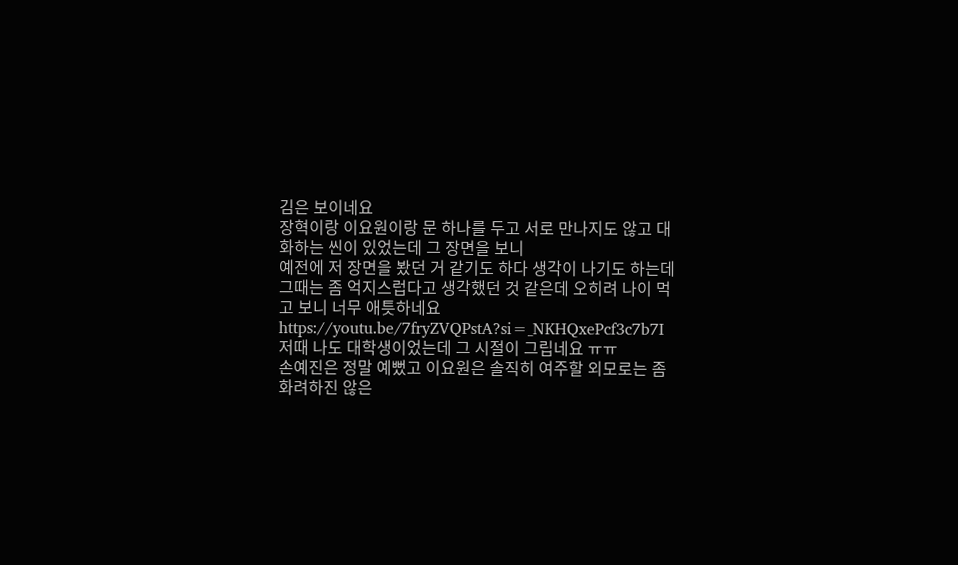김은 보이네요
장혁이랑 이요원이랑 문 하나를 두고 서로 만나지도 않고 대화하는 씬이 있었는데 그 장면을 보니
예전에 저 장면을 봤던 거 같기도 하다 생각이 나기도 하는데 그때는 좀 억지스럽다고 생각했던 것 같은데 오히려 나이 먹고 보니 너무 애틋하네요 https://youtu.be/7fryZVQPstA?si=_NKHQxePcf3c7b7I
저때 나도 대학생이었는데 그 시절이 그립네요 ㅠㅠ
손예진은 정말 예뻤고 이요원은 솔직히 여주할 외모로는 좀 화려하진 않은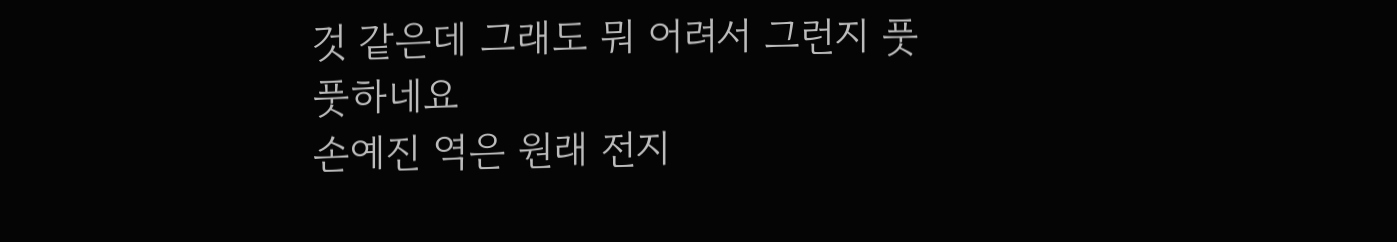것 같은데 그래도 뭐 어려서 그런지 풋풋하네요
손예진 역은 원래 전지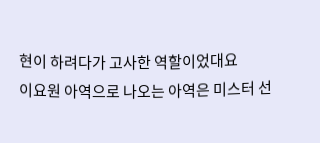현이 하려다가 고사한 역할이었대요
이요원 아역으로 나오는 아역은 미스터 선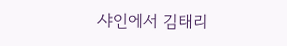샤인에서 김태리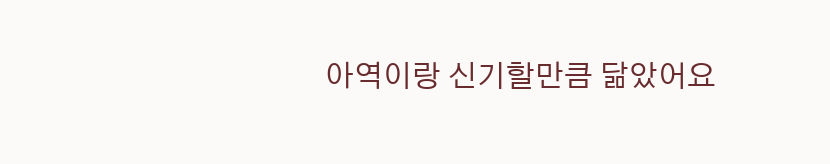아역이랑 신기할만큼 닮았어요